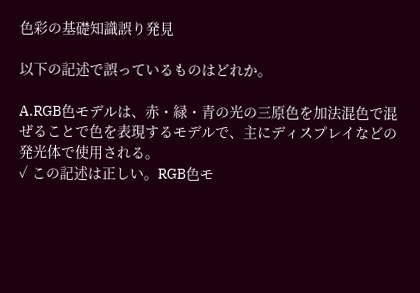色彩の基礎知識誤り発見

以下の記述で誤っているものはどれか。

A.RGB色モデルは、赤・緑・青の光の三原色を加法混色で混ぜることで色を表現するモデルで、主にディスプレイなどの発光体で使用される。
✓ この記述は正しい。RGB色モ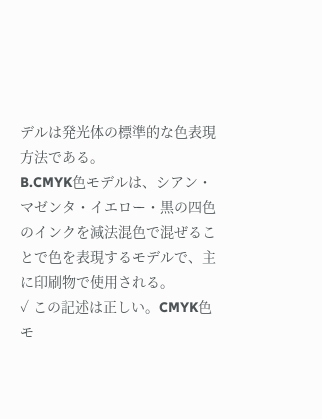デルは発光体の標準的な色表現方法である。
B.CMYK色モデルは、シアン・マゼンタ・イエロー・黒の四色のインクを減法混色で混ぜることで色を表現するモデルで、主に印刷物で使用される。
✓ この記述は正しい。CMYK色モ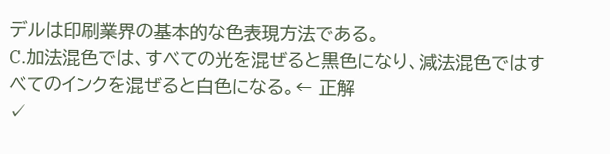デルは印刷業界の基本的な色表現方法である。
C.加法混色では、すべての光を混ぜると黒色になり、減法混色ではすべてのインクを混ぜると白色になる。← 正解
✓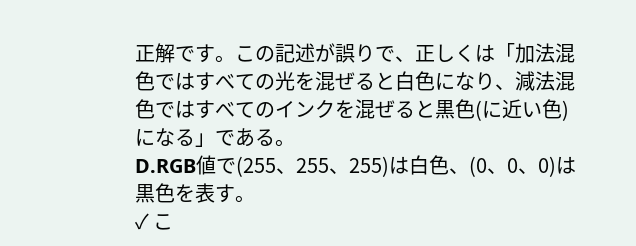正解です。この記述が誤りで、正しくは「加法混色ではすべての光を混ぜると白色になり、減法混色ではすべてのインクを混ぜると黒色(に近い色)になる」である。
D.RGB値で(255、255、255)は白色、(0、0、0)は黒色を表す。
✓ こ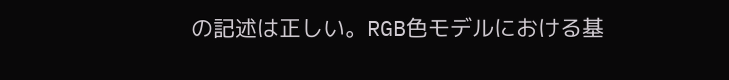の記述は正しい。RGB色モデルにおける基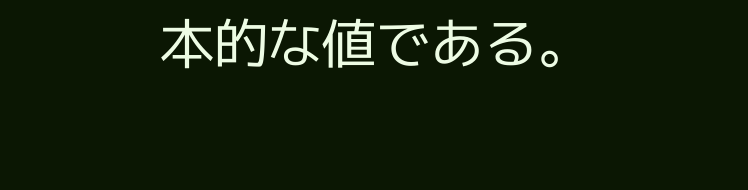本的な値である。